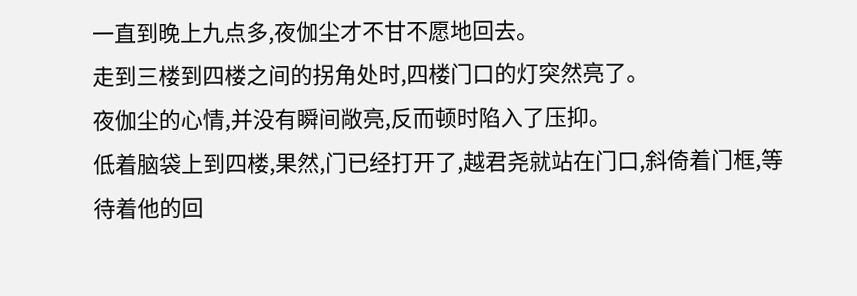一直到晚上九点多,夜伽尘才不甘不愿地回去。
走到三楼到四楼之间的拐角处时,四楼门口的灯突然亮了。
夜伽尘的心情,并没有瞬间敞亮,反而顿时陷入了压抑。
低着脑袋上到四楼,果然,门已经打开了,越君尧就站在门口,斜倚着门框,等待着他的回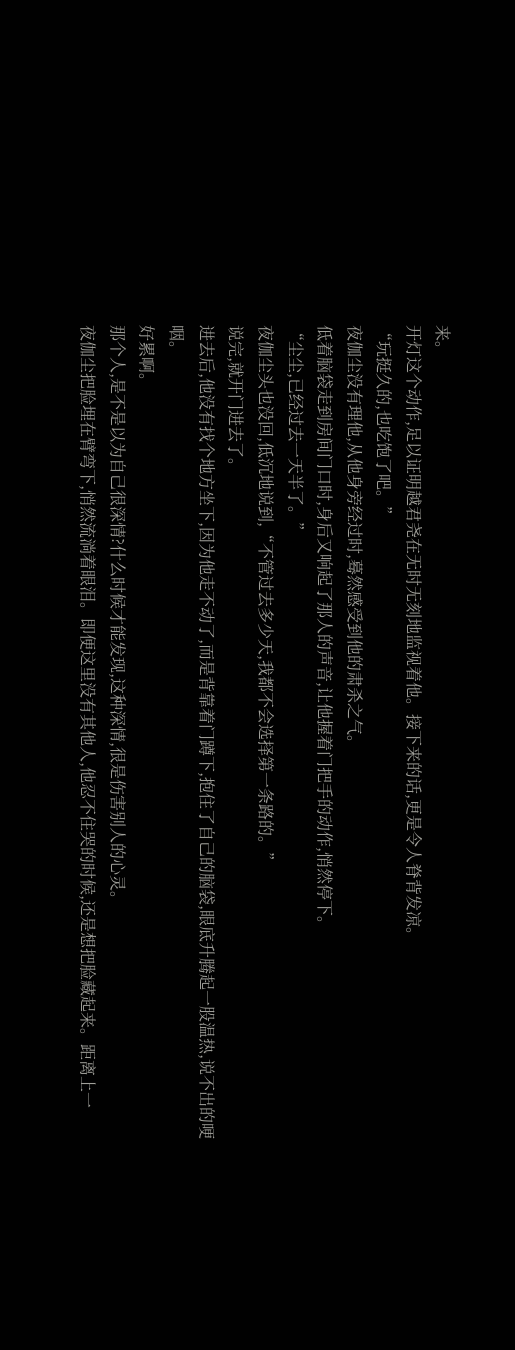来。
开灯这个动作,足以证明越君尧在无时无刻地监视着他。接下来的话,更是令人脊背发凉。
“玩挺久的,也吃饱了吧。”
夜伽尘没有理他,从他身旁经过时,蓦然感受到他的肃杀之气。
低着脑袋走到房间门口时,身后又响起了那人的声音,让他握着门把手的动作,悄然停下。
“尘尘,已经过去一天半了。”
夜伽尘头也没回,低沉地说到,“不管过去多少天,我都不会选择第一条路的。”
说完,就开门进去了。
进去后,他没有找个地方坐下,因为他走不动了,而是背靠着门蹲下,抱住了自己的脑袋,眼底升腾起一股温热,说不出的哽咽。
好累啊。
那个人,是不是以为自己很深情?什么时候才能发现,这种深情,很是伤害别人的心灵。
夜伽尘把脸埋在臂弯下,悄然流淌着眼泪。即便这里没有其他人,他忍不住哭的时候,还是想把脸藏起来。距离上一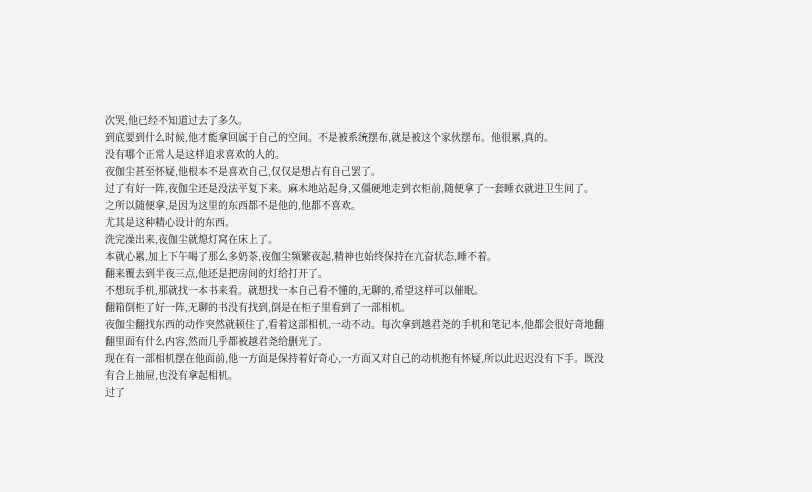次哭,他已经不知道过去了多久。
到底要到什么时候,他才能拿回属于自己的空间。不是被系统摆布,就是被这个家伙摆布。他很累,真的。
没有哪个正常人是这样追求喜欢的人的。
夜伽尘甚至怀疑,他根本不是喜欢自己,仅仅是想占有自己罢了。
过了有好一阵,夜伽尘还是没法平复下来。麻木地站起身,又僵硬地走到衣柜前,随便拿了一套睡衣就进卫生间了。
之所以随便拿,是因为这里的东西都不是他的,他都不喜欢。
尤其是这种精心设计的东西。
洗完澡出来,夜伽尘就熄灯窝在床上了。
本就心累,加上下午喝了那么多奶茶,夜伽尘频繁夜起,精神也始终保持在亢奋状态,睡不着。
翻来覆去到半夜三点,他还是把房间的灯给打开了。
不想玩手机,那就找一本书来看。就想找一本自己看不懂的,无聊的,希望这样可以催眠。
翻箱倒柜了好一阵,无聊的书没有找到,倒是在柜子里看到了一部相机。
夜伽尘翻找东西的动作突然就顿住了,看着这部相机,一动不动。每次拿到越君尧的手机和笔记本,他都会很好奇地翻翻里面有什么内容,然而几乎都被越君尧给删光了。
现在有一部相机摆在他面前,他一方面是保持着好奇心,一方面又对自己的动机抱有怀疑,所以此迟迟没有下手。既没有合上抽屉,也没有拿起相机。
过了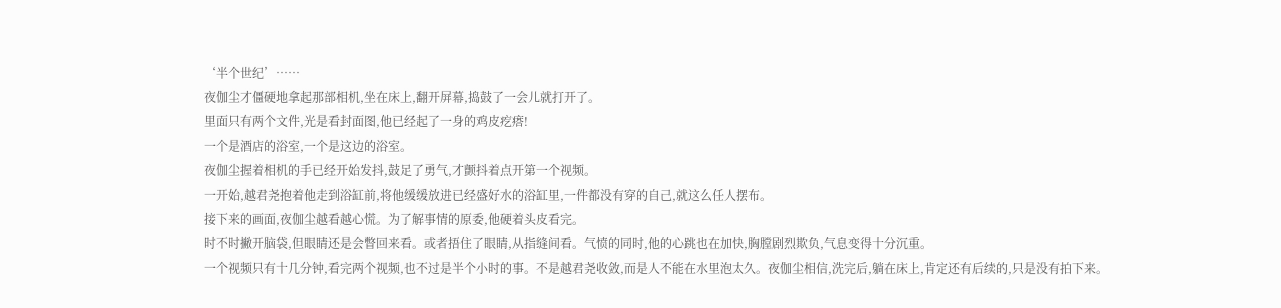‘半个世纪’……
夜伽尘才僵硬地拿起那部相机,坐在床上,翻开屏幕,捣鼓了一会儿就打开了。
里面只有两个文件,光是看封面图,他已经起了一身的鸡皮疙瘩!
一个是酒店的浴室,一个是这边的浴室。
夜伽尘握着相机的手已经开始发抖,鼓足了勇气,才颤抖着点开第一个视频。
一开始,越君尧抱着他走到浴缸前,将他缓缓放进已经盛好水的浴缸里,一件都没有穿的自己,就这么任人摆布。
接下来的画面,夜伽尘越看越心慌。为了解事情的原委,他硬着头皮看完。
时不时撇开脑袋,但眼睛还是会瞥回来看。或者捂住了眼睛,从指缝间看。气愤的同时,他的心跳也在加快,胸膛剧烈欺负,气息变得十分沉重。
一个视频只有十几分钟,看完两个视频,也不过是半个小时的事。不是越君尧收敛,而是人不能在水里泡太久。夜伽尘相信,洗完后,躺在床上,肯定还有后续的,只是没有拍下来。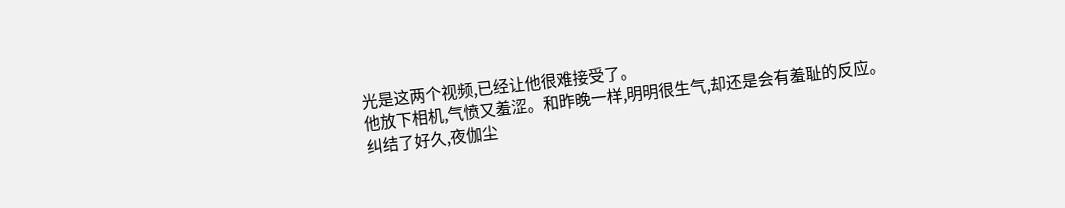光是这两个视频,已经让他很难接受了。
他放下相机,气愤又羞涩。和昨晚一样,明明很生气,却还是会有羞耻的反应。
纠结了好久,夜伽尘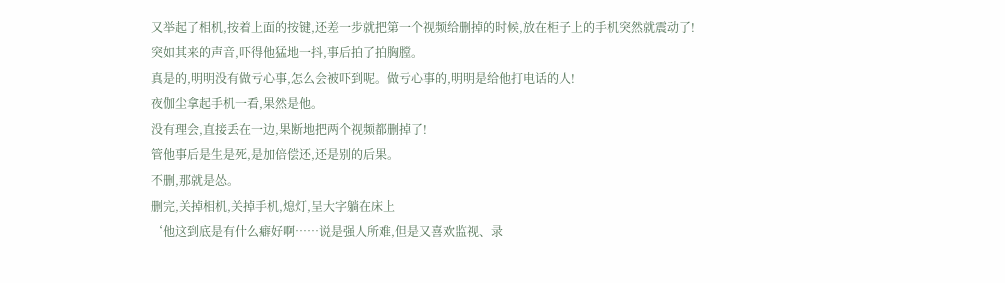又举起了相机,按着上面的按键,还差一步就把第一个视频给删掉的时候,放在柜子上的手机突然就震动了!
突如其来的声音,吓得他猛地一抖,事后拍了拍胸膛。
真是的,明明没有做亏心事,怎么会被吓到呢。做亏心事的,明明是给他打电话的人!
夜伽尘拿起手机一看,果然是他。
没有理会,直接丢在一边,果断地把两个视频都删掉了!
管他事后是生是死,是加倍偿还,还是别的后果。
不删,那就是怂。
删完,关掉相机,关掉手机,熄灯,呈大字躺在床上
‘他这到底是有什么癖好啊……说是强人所难,但是又喜欢监视、录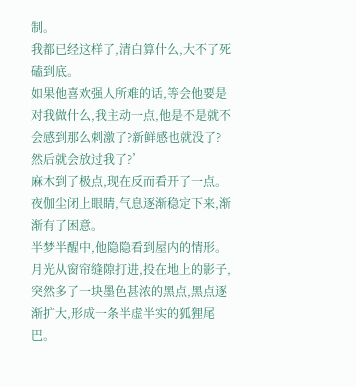制。
我都已经这样了,清白算什么,大不了死磕到底。
如果他喜欢强人所难的话,等会他要是对我做什么,我主动一点,他是不是就不会感到那么刺激了?新鲜感也就没了?然后就会放过我了?’
麻木到了极点,现在反而看开了一点。
夜伽尘闭上眼睛,气息逐渐稳定下来,渐渐有了困意。
半梦半醒中,他隐隐看到屋内的情形。月光从窗帘缝隙打进,投在地上的影子,突然多了一块墨色甚浓的黑点,黑点逐渐扩大,形成一条半虚半实的狐狸尾巴。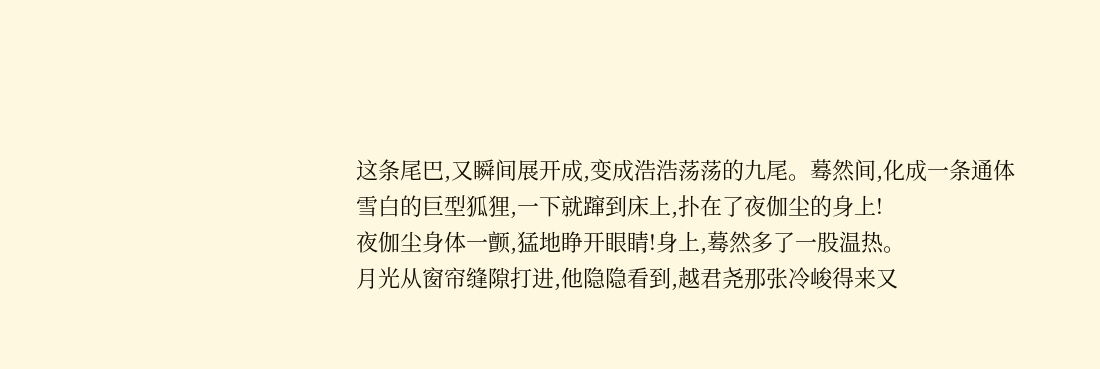这条尾巴,又瞬间展开成,变成浩浩荡荡的九尾。蓦然间,化成一条通体雪白的巨型狐狸,一下就蹿到床上,扑在了夜伽尘的身上!
夜伽尘身体一颤,猛地睁开眼睛!身上,蓦然多了一股温热。
月光从窗帘缝隙打进,他隐隐看到,越君尧那张冷峻得来又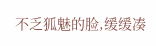不乏狐魅的脸,缓缓凑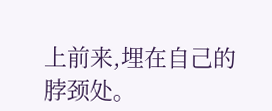上前来,埋在自己的脖颈处。